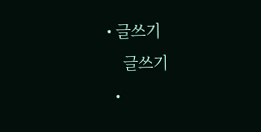• 글쓰기
    글쓰기
  •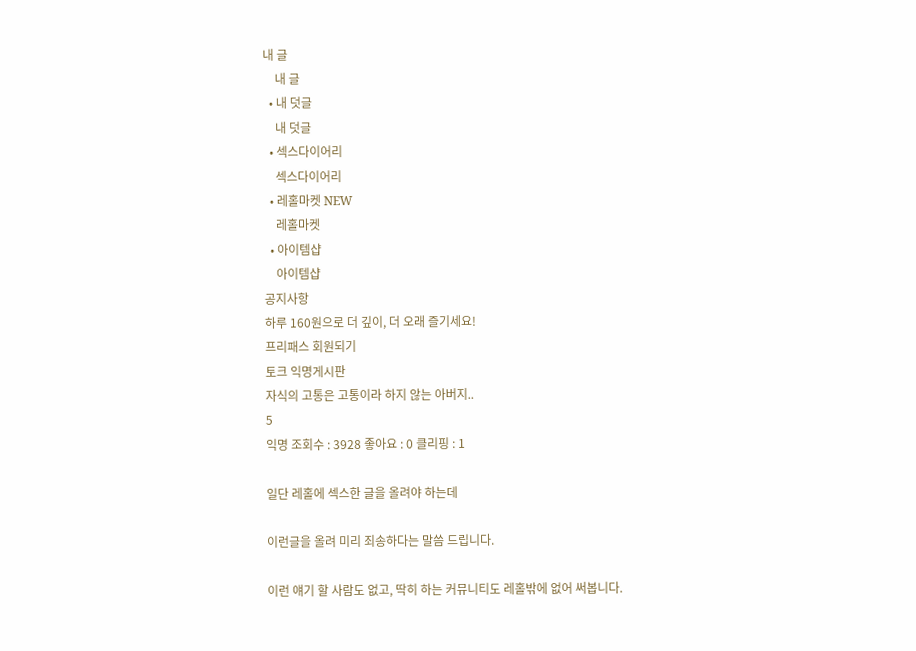내 글
    내 글
  • 내 덧글
    내 덧글
  • 섹스다이어리
    섹스다이어리
  • 레홀마켓 NEW
    레홀마켓
  • 아이템샵
    아이템샵
공지사항
하루 160원으로 더 깊이, 더 오래 즐기세요!
프리패스 회원되기
토크 익명게시판
자식의 고통은 고통이라 하지 않는 아버지..
5
익명 조회수 : 3928 좋아요 : 0 클리핑 : 1

일단 레홀에 섹스한 글을 올려야 하는데

이런글을 올려 미리 죄송하다는 말씀 드립니다.

이런 얘기 할 사람도 없고, 딱히 하는 커뮤니티도 레홀밖에 없어 써봅니다.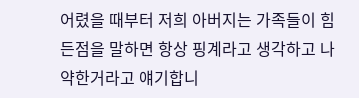어렸을 때부터 저희 아버지는 가족들이 힘든점을 말하면 항상 핑계라고 생각하고 나약한거라고 얘기합니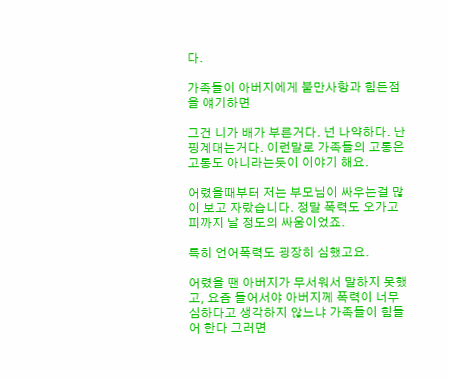다.

가족들이 아버지에게 불만사항과 힘든점을 얘기하면

그건 니가 배가 부른거다. 넌 나약하다. 난 핑계대는거다. 이런말로 가족들의 고통은 고통도 아니라는듯이 이야기 해요.

어렸을때부터 저는 부모님이 싸우는걸 많이 보고 자랐습니다. 정말 폭력도 오가고 피까지 날 정도의 싸움이었죠.

특히 언어폭력도 굉장히 심했고요.

어렸을 땐 아버지가 무서워서 말하지 못했고, 요즘 들어서야 아버지께 폭력이 너무 심하다고 생각하지 않느냐 가족들이 힘들어 한다 그러면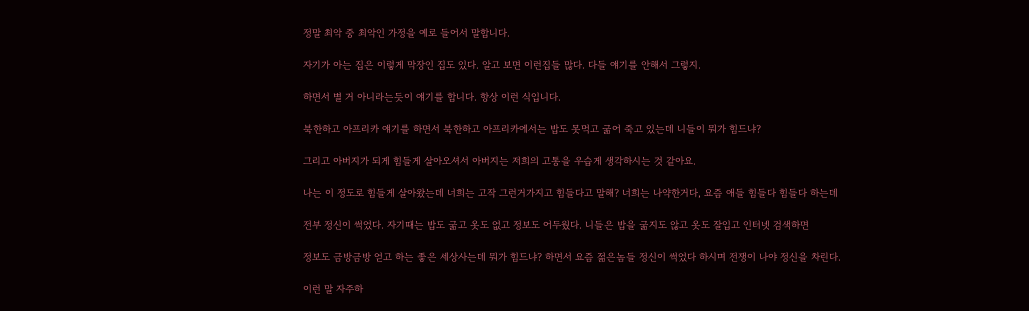정말 최악 중 최악인 가정을 예로 들어서 말합니다.

자기가 아는 집은 이렇게 막장인 집도 있다. 알고 보면 이런집들 많다. 다들 얘기를 안해서 그렇지.

하면서 별 거 아니라는듯이 얘기를 합니다. 항상 이런 식입니다.

북한하고 아프리카 얘기를 하면서 북한하고 아프리카에서는 밥도 못먹고 굶어 죽고 있는데 니들이 뭐가 힘드냐?

그리고 아버지가 되게 힘들게 살아오셔서 아버지는 저희의 고통을 우습게 생각하시는 것 같아요.

나는 이 정도로 힘들게 살아왔는데 너희는 고작 그런거가지고 힘들다고 말해? 너희는 나약한거다, 요즘 애들 힘들다 힘들다 하는데

전부 정신이 썩었다. 자기때는 밥도 굶고 옷도 없고 정보도 어두웠다. 니들은 밥을 굶지도 않고 옷도 잘입고 인터넷 검색하면

정보도 금방금방 얻고 하는 좋은 세상사는데 뭐가 힘드냐? 하면서 요즘 젊은놈들 정신이 썩었다 하시며 전쟁이 나야 정신을 차린다.

이런 말 자주하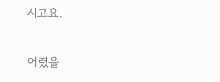시고요.

어렸을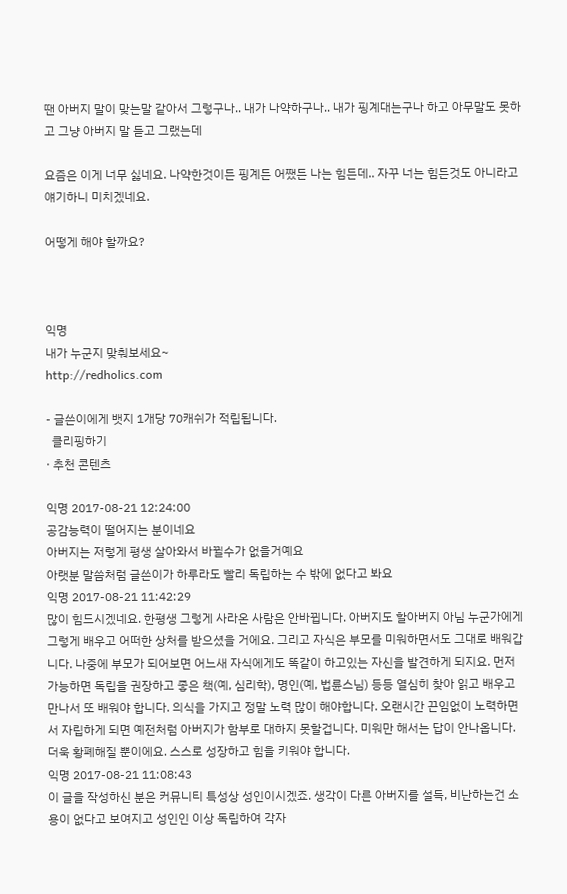땐 아버지 말이 맞는말 같아서 그렇구나.. 내가 나약하구나.. 내가 핑계대는구나 하고 아무말도 못하고 그냥 아버지 말 듣고 그랬는데

요즘은 이게 너무 싫네요. 나약한것이든 핑계든 어쨌든 나는 힘든데.. 자꾸 너는 힘든것도 아니라고 얘기하니 미치겠네요.

어떻게 해야 할까요?



익명
내가 누군지 맞춰보세요~
http://redholics.com

- 글쓴이에게 뱃지 1개당 70캐쉬가 적립됩니다.
  클리핑하기
· 추천 콘텐츠

익명 2017-08-21 12:24:00
공감능력이 떨어지는 분이네요
아버지는 저렇게 평생 살아와서 바뀔수가 없을거예요
아랫분 말씀처럼 글쓴이가 하루라도 빨리 독립하는 수 밖에 없다고 봐요
익명 2017-08-21 11:42:29
많이 힘드시겠네요. 한평생 그렇게 사라온 사람은 안바뀝니다. 아버지도 할아버지 아님 누군가에게 그렇게 배우고 어떠한 상처를 받으셨을 거에요. 그리고 자식은 부모를 미워하면서도 그대로 배워갑니다. 나중에 부모가 되어보면 어느새 자식에게도 똑같이 하고있는 자신을 발견하게 되지요. 먼저 가능하면 독립을 권장하고 좋은 책(예, 심리학), 명인(예, 법륜스님) 등등 열심히 찾아 읽고 배우고 만나서 또 배워야 합니다. 의식을 가지고 정말 노력 많이 해야합니다. 오랜시간 끈임없이 노력하면서 자립하게 되면 예전처럼 아버지가 함부로 대하지 못할겁니다. 미워만 해서는 답이 안나옵니다. 더욱 황폐해질 뿐이에요. 스스로 성장하고 힘을 키워야 합니다.
익명 2017-08-21 11:08:43
이 글을 작성하신 분은 커뮤니티 특성상 성인이시겠죠. 생각이 다른 아버지를 설득, 비난하는건 소용이 없다고 보여지고 성인인 이상 독립하여 각자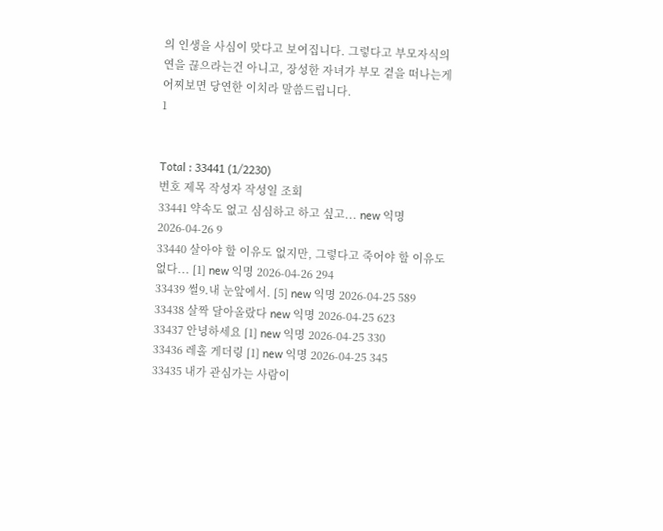의 인생을 사심이 맞다고 보여집니다. 그렇다고 부모자식의 연을 끊으라는건 아니고, 장성한 자녀가 부모 곁을 떠나는게 어찌보면 당연한 이치라 말씀드립니다.
1


Total : 33441 (1/2230)
번호 제목 작성자 작성일 조회
33441 약속도 없고 심심하고 하고 싶고... new 익명 2026-04-26 9
33440 살아야 할 이유도 없지만, 그렇다고 죽어야 할 이유도 없다... [1] new 익명 2026-04-26 294
33439 썰9.내 눈앞에서. [5] new 익명 2026-04-25 589
33438 살짝 달아올랐다 new 익명 2026-04-25 623
33437 안녕하세요 [1] new 익명 2026-04-25 330
33436 레홀 게더링 [1] new 익명 2026-04-25 345
33435 내가 관심가는 사람이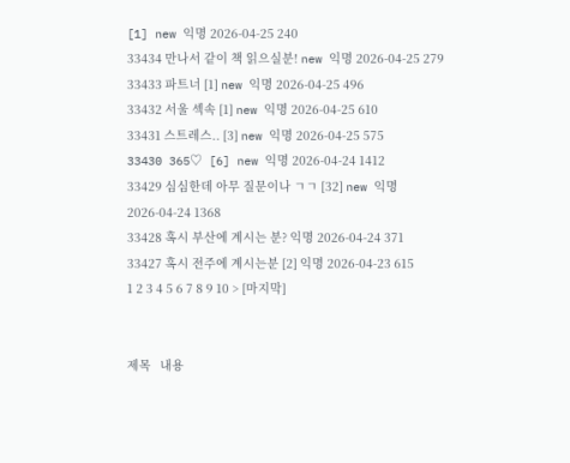[1] new 익명 2026-04-25 240
33434 만나서 같이 책 읽으실분! new 익명 2026-04-25 279
33433 파트너 [1] new 익명 2026-04-25 496
33432 서울 섹속 [1] new 익명 2026-04-25 610
33431 스트레스.. [3] new 익명 2026-04-25 575
33430 365♡ [6] new 익명 2026-04-24 1412
33429 심심한데 아무 질문이나 ㄱㄱ [32] new 익명 2026-04-24 1368
33428 혹시 부산에 계시는 분? 익명 2026-04-24 371
33427 혹시 전주에 계시는분 [2] 익명 2026-04-23 615
1 2 3 4 5 6 7 8 9 10 > [마지막]


제목   내용